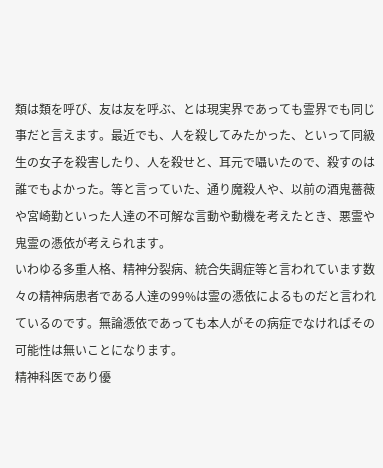類は類を呼び、友は友を呼ぶ、とは現実界であっても霊界でも同じ事だと言えます。最近でも、人を殺してみたかった、といって同級生の女子を殺害したり、人を殺せと、耳元で囁いたので、殺すのは誰でもよかった。等と言っていた、通り魔殺人や、以前の酒鬼薔薇や宮崎勤といった人達の不可解な言動や動機を考えたとき、悪霊や鬼霊の憑依が考えられます。
いわゆる多重人格、精神分裂病、統合失調症等と言われています数々の精神病患者である人達の99%は霊の憑依によるものだと言われているのです。無論憑依であっても本人がその病症でなければその可能性は無いことになります。
精神科医であり優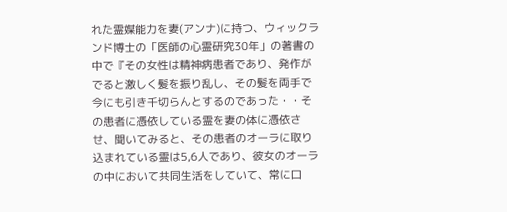れた霊媒能力を妻(アンナ)に持つ、ウィックランド博士の「医師の心霊研究30年」の著書の中で『その女性は精神病患者であり、発作がでると激しく髪を振り乱し、その髪を両手で今にも引き千切らんとするのであった・・その患者に憑依している霊を妻の体に憑依させ、聞いてみると、その患者のオーラに取り込まれている霊は5,6人であり、彼女のオーラの中において共同生活をしていて、常に口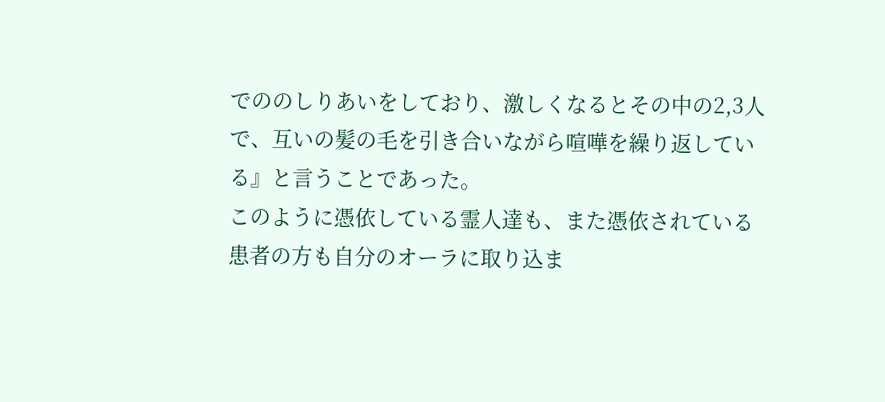でののしりあいをしており、激しくなるとその中の2,3人で、互いの髪の毛を引き合いながら喧嘩を繰り返している』と言うことであった。
このように憑依している霊人達も、また憑依されている患者の方も自分のオーラに取り込ま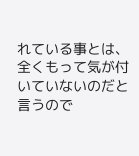れている事とは、全くもって気が付いていないのだと言うので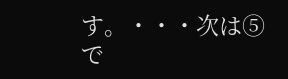す。・・・次は⑤で